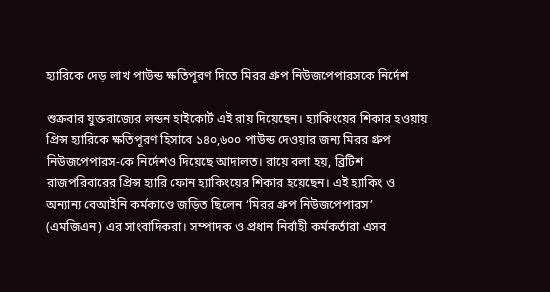হ্যারিকে দেড় লাখ পাউন্ড ক্ষতিপূরণ দিতে মিরর গ্রুপ নিউজপেপারসকে নির্দেশ

শুক্রবার যুক্তরাজ্যের লন্ডন হাইকোর্ট এই রায় দিয়েছেন। হ্যাকিংয়ের শিকার হওয়ায় প্রিন্স হ্যারিকে ক্ষতিপূরণ হিসাবে ১৪০,৬০০ পাউন্ড দেওয়ার জন্য মিরর গ্রুপ নিউজপেপারস-কে নির্দেশও দিয়েছে আদালত। রায়ে বলা হয়, ব্রিটিশ রাজপরিবারের প্রিন্স হ্যারি ফোন হ্যাকিংয়ের শিকার হয়েছেন। এই হ্যাকিং ও অন্যান্য বেআইনি কর্মকাণ্ডে জড়িত ছিলেন ‘মিরর গ্রুপ নিউজপেপারস’ (এমজিএন) এর সাংবাদিকরা। সম্পাদক ও প্রধান নির্বাহী কর্মকর্তারা এসব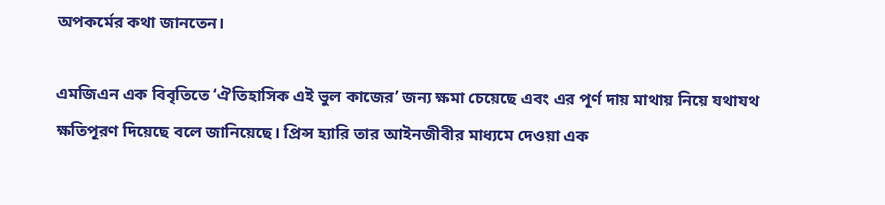অপকর্মের কথা জানতেন।

এমজিএন এক বিবৃতিতে ‘ঐতিহাসিক এই ভুল কাজের’ জন্য ক্ষমা চেয়েছে এবং এর পূর্ণ দায় মাথায় নিয়ে যথাযথ ক্ষতিপূরণ দিয়েছে বলে জানিয়েছে। প্রিন্স হ্যারি তার আইনজীবীর মাধ্যমে দেওয়া এক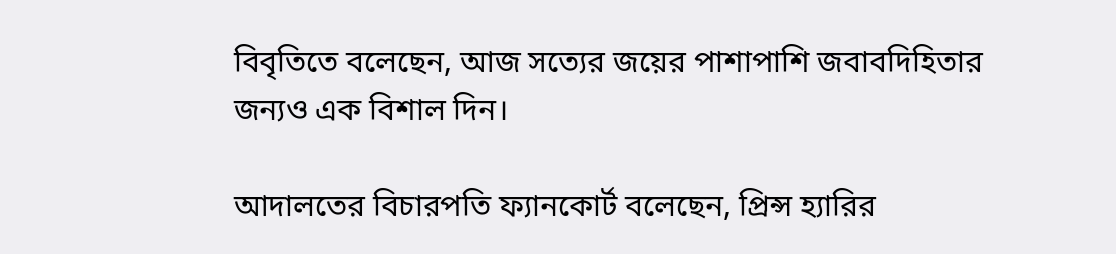বিবৃতিতে বলেছেন, আজ সত্যের জয়ের পাশাপাশি জবাবদিহিতার জন্যও এক বিশাল দিন।

আদালতের বিচারপতি ফ্যানকোর্ট বলেছেন, প্রিন্স হ্যারির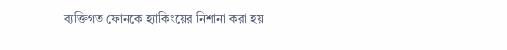ব্যক্তিগত ফোনকে হ্যাকিংয়ের নিশানা করা হয়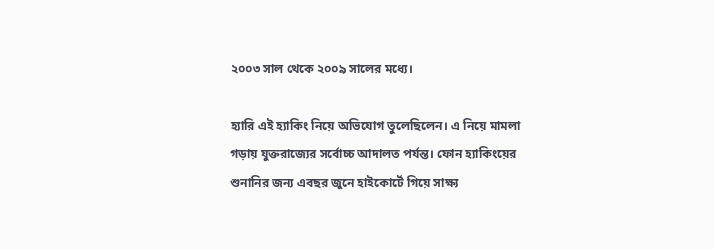২০০৩ সাল থেকে ২০০৯ সালের মধ্যে।

হ্যারি এই হ্যাকিং নিয়ে অভিযোগ তুলেছিলেন। এ নিয়ে মামলা গড়ায় যুক্তরাজ্যের সর্বোচ্চ আদালত পর্যন্ত। ফোন হ্যাকিংয়ের শুনানির জন্য এবছর জুনে হাইকোর্টে গিয়ে সাক্ষ্য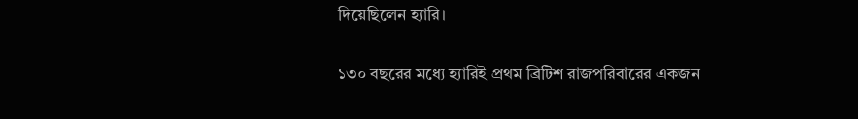দিয়েছিলেন হ্যারি।

১৩০ বছরের মধ্যে হ্যারিই প্রথম ব্রিটিশ রাজপরিবারের একজন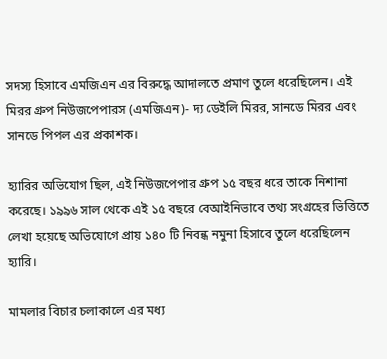সদস্য হিসাবে এমজিএন এর বিরুদ্ধে আদালতে প্রমাণ তুলে ধরেছিলেন। এই মিরর গ্রুপ নিউজপেপারস (এমজিএন)- দ্য ডেইলি মিরর, সানডে মিরর এবং সানডে পিপল এর প্রকাশক।

হ্যারির অভিযোগ ছিল, এই নিউজপেপার গ্রুপ ১৫ বছর ধরে তাকে নিশানা করেছে। ১৯৯৬ সাল থেকে এই ১৫ বছরে বেআইনিভাবে তথ্য সংগ্রহের ভিত্তিতে লেখা হয়েছে অভিযোগে প্রায় ১৪০ টি নিবন্ধ নমুনা হিসাবে তুলে ধরেছিলেন হ্যারি।

মামলার বিচার চলাকালে এর মধ্য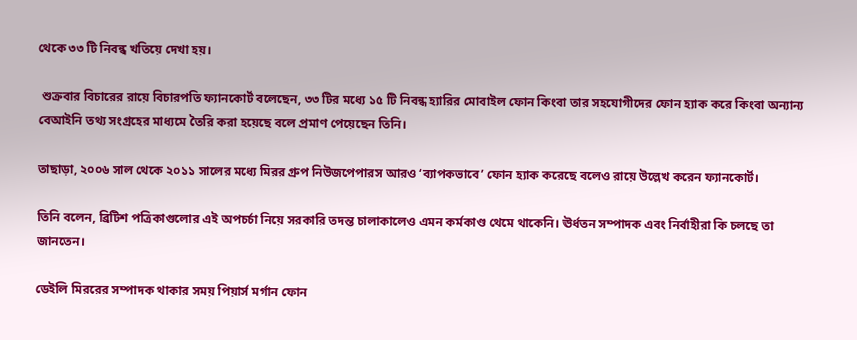থেকে ৩৩ টি নিবন্ধ খতিয়ে দেখা হয়।

 শুক্রবার বিচারের রায়ে বিচারপতি ফ্যানকোর্ট বলেছেন, ৩৩ টির মধ্যে ১৫ টি নিবন্ধ হ্যারির মোবাইল ফোন কিংবা তার সহযোগীদের ফোন হ্যাক করে কিংবা অন্যান্য বেআইনি তথ্য সংগ্রহের মাধ্যমে তৈরি করা হয়েছে বলে প্রমাণ পেয়েছেন তিনি।

তাছাড়া, ২০০৬ সাল থেকে ২০১১ সালের মধ্যে মিরর গ্রুপ নিউজপেপারস আরও ‘ব্যাপকভাবে’ ফোন হ্যাক করেছে বলেও রায়ে উল্লেখ করেন ফ্যানকোর্ট।

তিনি বলেন, ব্রিটিশ পত্রিকাগুলোর এই অপচর্চা নিয়ে সরকারি তদন্ত চালাকালেও এমন কর্মকাণ্ড থেমে থাকেনি। ঊর্ধতন সম্পাদক এবং নির্বাহীরা কি চলছে তা জানতেন।

ডেইলি মিররের সম্পাদক থাকার সময় পিয়ার্স মর্গান ফোন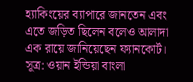হ্যাকিংয়ের ব্যাপারে জানতেন এবং এতে জড়িত ছিলেন বলেও আলাদা এক রায়ে জানিয়েছেন ফ্যানকোর্ট। সূত্র: ওয়ান ইন্ডিয়া বাংলা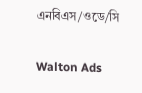এনবিএস/ওডে/সি

Walton Ads